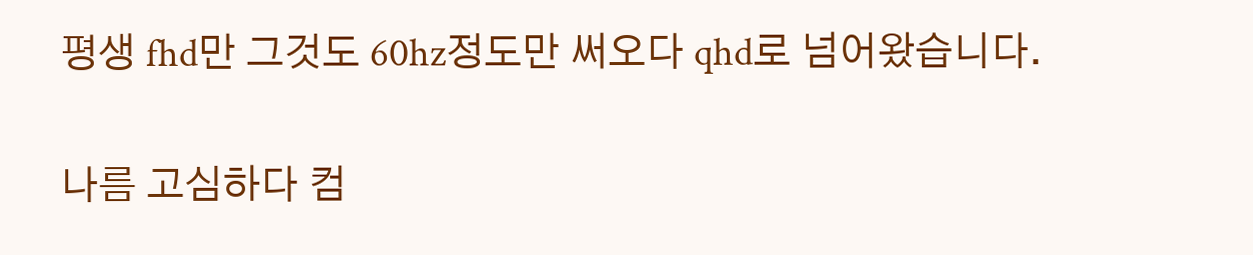평생 fhd만 그것도 60hz정도만 써오다 qhd로 넘어왔습니다.

나름 고심하다 컴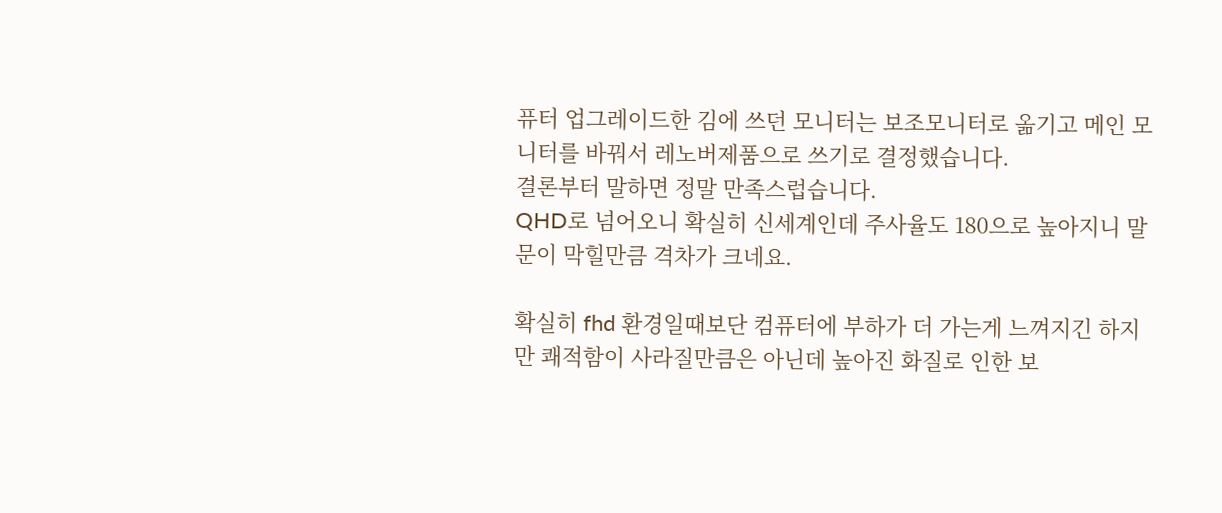퓨터 업그레이드한 김에 쓰던 모니터는 보조모니터로 옮기고 메인 모니터를 바꿔서 레노버제품으로 쓰기로 결정했습니다.
결론부터 말하면 정말 만족스럽습니다.
QHD로 넘어오니 확실히 신세계인데 주사율도 180으로 높아지니 말문이 막힐만큼 격차가 크네요.

확실히 fhd 환경일때보단 컴퓨터에 부하가 더 가는게 느껴지긴 하지만 쾌적함이 사라질만큼은 아닌데 높아진 화질로 인한 보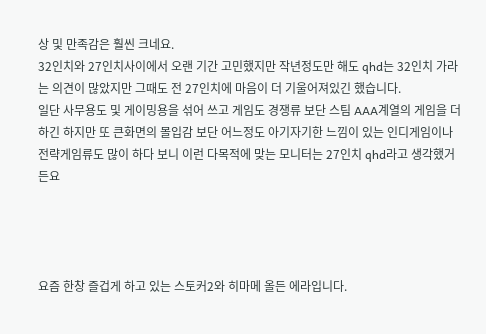상 및 만족감은 훨씬 크네요.
32인치와 27인치사이에서 오랜 기간 고민했지만 작년정도만 해도 qhd는 32인치 가라는 의견이 많았지만 그때도 전 27인치에 마음이 더 기울어져있긴 했습니다.
일단 사무용도 및 게이밍용을 섞어 쓰고 게임도 경쟁류 보단 스팀 AAA계열의 게임을 더 하긴 하지만 또 큰화면의 몰입감 보단 어느정도 아기자기한 느낌이 있는 인디게임이나 전략게임류도 많이 하다 보니 이런 다목적에 맞는 모니터는 27인치 qhd라고 생각했거든요




요즘 한창 즐겁게 하고 있는 스토커2와 히마메 올든 에라입니다.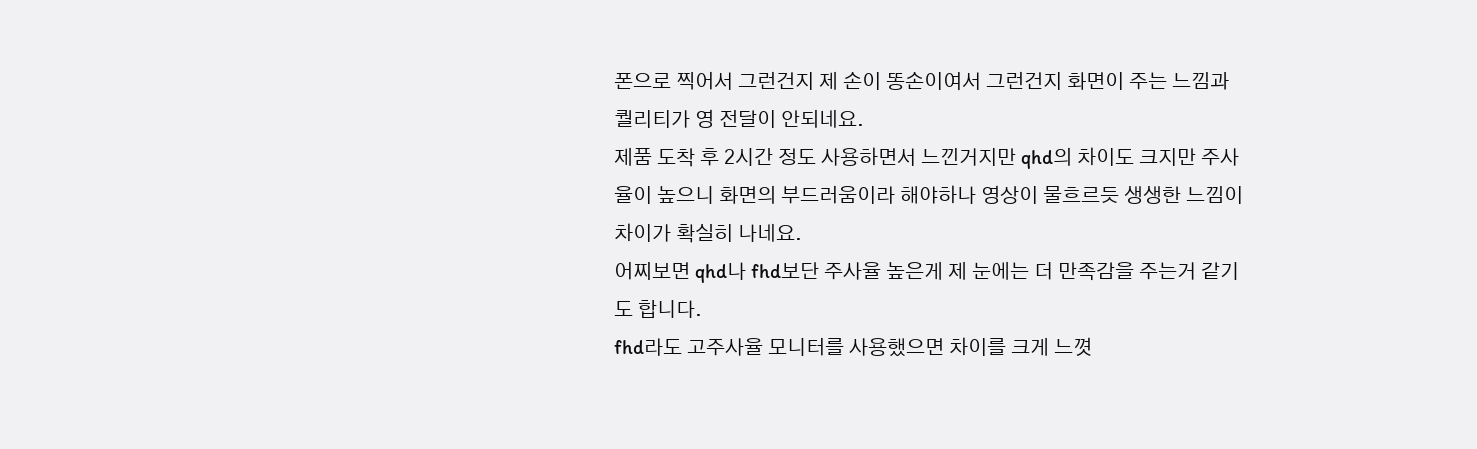폰으로 찍어서 그런건지 제 손이 똥손이여서 그런건지 화면이 주는 느낌과 퀄리티가 영 전달이 안되네요.
제품 도착 후 2시간 정도 사용하면서 느낀거지만 qhd의 차이도 크지만 주사율이 높으니 화면의 부드러움이라 해야하나 영상이 물흐르듯 생생한 느낌이 차이가 확실히 나네요.
어찌보면 qhd나 fhd보단 주사율 높은게 제 눈에는 더 만족감을 주는거 같기도 합니다.
fhd라도 고주사율 모니터를 사용했으면 차이를 크게 느꼇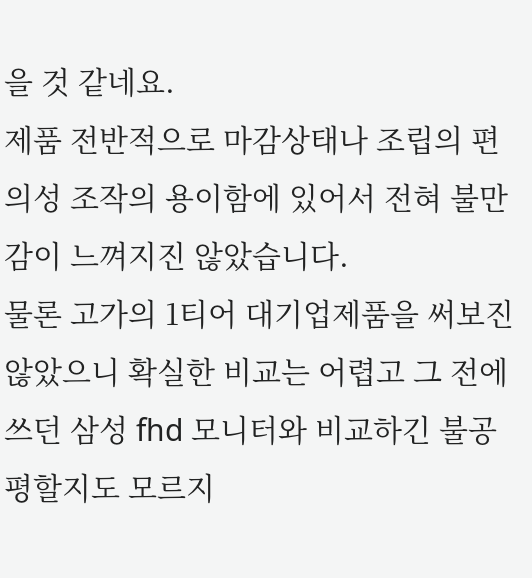을 것 같네요.
제품 전반적으로 마감상태나 조립의 편의성 조작의 용이함에 있어서 전혀 불만감이 느껴지진 않았습니다.
물론 고가의 1티어 대기업제품을 써보진 않았으니 확실한 비교는 어렵고 그 전에 쓰던 삼성 fhd 모니터와 비교하긴 불공평할지도 모르지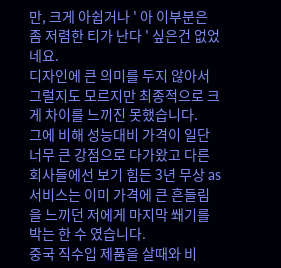만, 크게 아쉽거나 ' 아 이부분은 좀 저렴한 티가 난다 ' 싶은건 없었네요.
디자인에 큰 의미를 두지 않아서 그럴지도 모르지만 최종적으로 크게 차이를 느끼진 못했습니다.
그에 비해 성능대비 가격이 일단 너무 큰 강점으로 다가왔고 다른 회사들에선 보기 힘든 3년 무상 as 서비스는 이미 가격에 큰 흔들림을 느끼던 저에게 마지막 쐐기를 박는 한 수 였습니다.
중국 직수입 제품을 살때와 비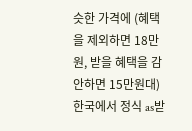슷한 가격에 (혜택을 제외하면 18만원, 받을 혜택을 감안하면 15만원대) 한국에서 정식 as받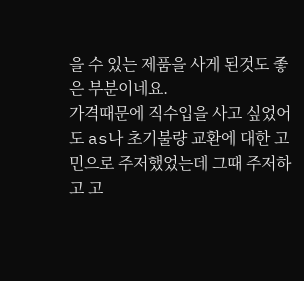을 수 있는 제품을 사게 된것도 좋은 부분이네요.
가격때문에 직수입을 사고 싶었어도 as나 초기불량 교환에 대한 고민으로 주저했었는데 그때 주저하고 고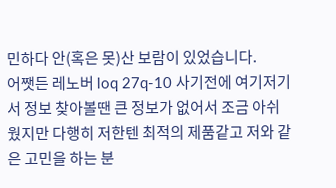민하다 안(혹은 못)산 보람이 있었습니다.
어쨋든 레노버 loq 27q-10 사기전에 여기저기서 정보 찾아볼땐 큰 정보가 없어서 조금 아쉬웠지만 다행히 저한텐 최적의 제품같고 저와 같은 고민을 하는 분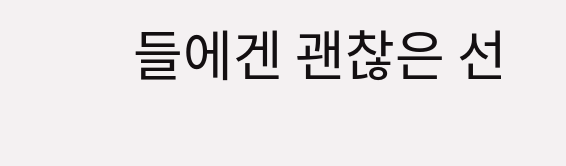들에겐 괜찮은 선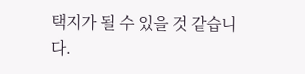택지가 될 수 있을 것 같습니다.